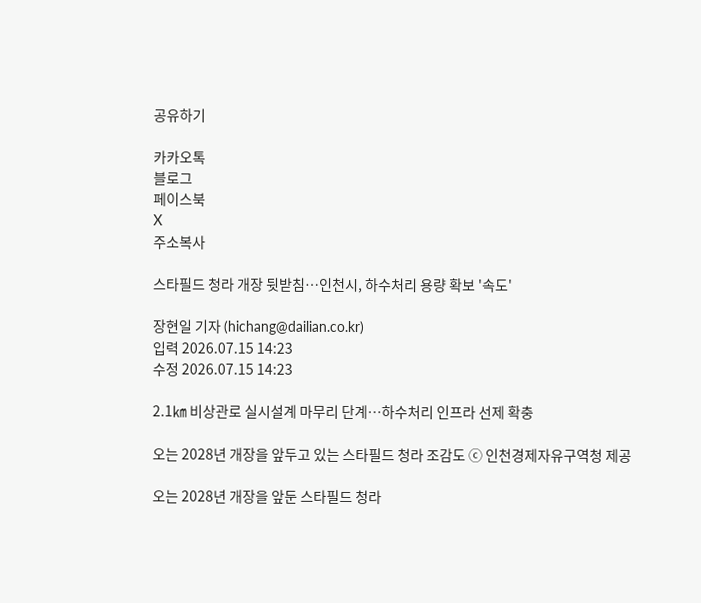공유하기

카카오톡
블로그
페이스북
X
주소복사

스타필드 청라 개장 뒷받침…인천시, 하수처리 용량 확보 '속도'

장현일 기자 (hichang@dailian.co.kr)
입력 2026.07.15 14:23
수정 2026.07.15 14:23

2.1㎞ 비상관로 실시설계 마무리 단계…하수처리 인프라 선제 확충

오는 2028년 개장을 앞두고 있는 스타필드 청라 조감도 ⓒ 인천경제자유구역청 제공

오는 2028년 개장을 앞둔 스타필드 청라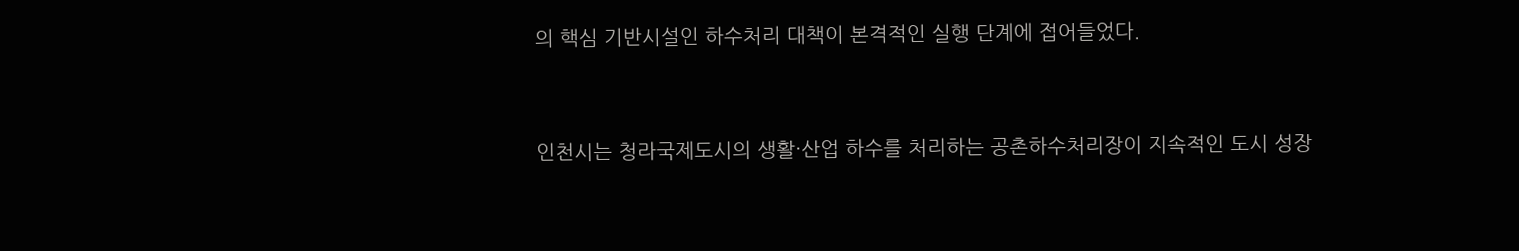의 핵심 기반시설인 하수처리 대책이 본격적인 실행 단계에 접어들었다.


인천시는 청라국제도시의 생활·산업 하수를 처리하는 공촌하수처리장이 지속적인 도시 성장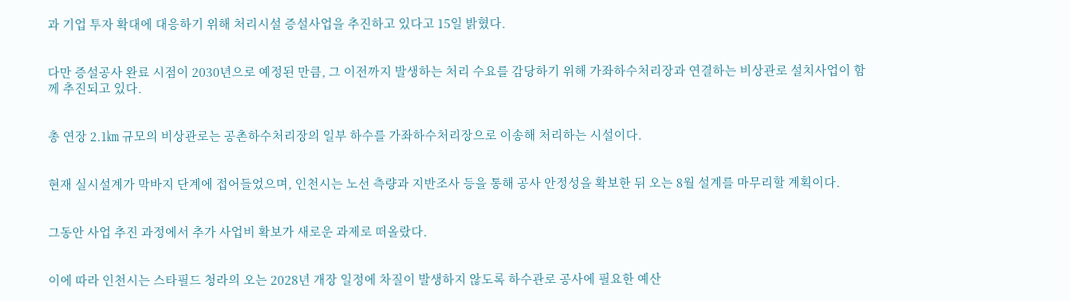과 기업 투자 확대에 대응하기 위해 처리시설 증설사업을 추진하고 있다고 15일 밝혔다.


다만 증설공사 완료 시점이 2030년으로 예정된 만큼, 그 이전까지 발생하는 처리 수요를 감당하기 위해 가좌하수처리장과 연결하는 비상관로 설치사업이 함께 추진되고 있다.


총 연장 2.1㎞ 규모의 비상관로는 공촌하수처리장의 일부 하수를 가좌하수처리장으로 이송해 처리하는 시설이다.


현재 실시설계가 막바지 단계에 접어들었으며, 인천시는 노선 측량과 지반조사 등을 통해 공사 안정성을 확보한 뒤 오는 8월 설계를 마무리할 계획이다.


그동안 사업 추진 과정에서 추가 사업비 확보가 새로운 과제로 떠올랐다.


이에 따라 인천시는 스타필드 청라의 오는 2028년 개장 일정에 차질이 발생하지 않도록 하수관로 공사에 필요한 예산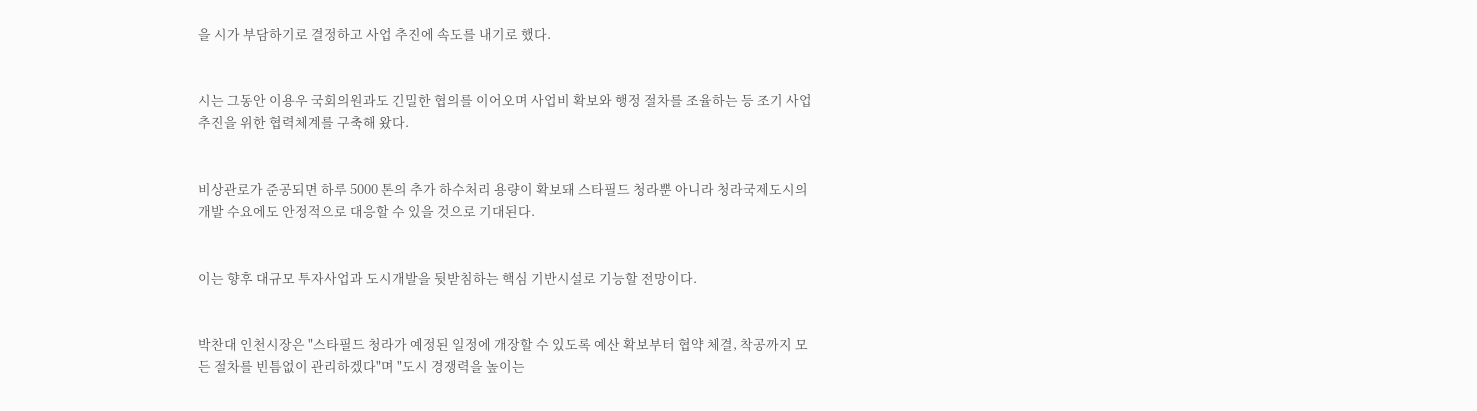을 시가 부담하기로 결정하고 사업 추진에 속도를 내기로 했다.


시는 그동안 이용우 국회의원과도 긴밀한 협의를 이어오며 사업비 확보와 행정 절차를 조율하는 등 조기 사업 추진을 위한 협력체계를 구축해 왔다.


비상관로가 준공되면 하루 5000 톤의 추가 하수처리 용량이 확보돼 스타필드 청라뿐 아니라 청라국제도시의 개발 수요에도 안정적으로 대응할 수 있을 것으로 기대된다.


이는 향후 대규모 투자사업과 도시개발을 뒷받침하는 핵심 기반시설로 기능할 전망이다.


박찬대 인천시장은 "스타필드 청라가 예정된 일정에 개장할 수 있도록 예산 확보부터 협약 체결, 착공까지 모든 절차를 빈틈없이 관리하겠다"며 "도시 경쟁력을 높이는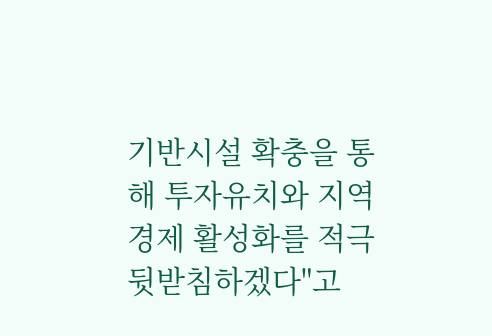기반시설 확충을 통해 투자유치와 지역경제 활성화를 적극 뒷받침하겠다"고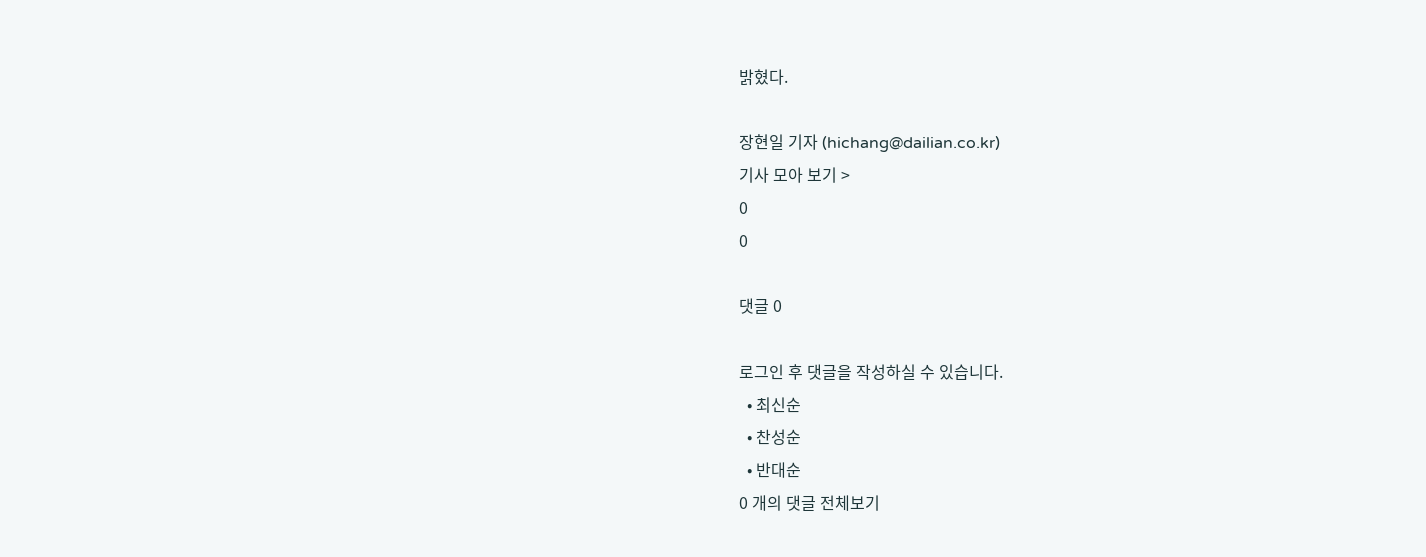밝혔다.

장현일 기자 (hichang@dailian.co.kr)
기사 모아 보기 >
0
0

댓글 0

로그인 후 댓글을 작성하실 수 있습니다.
  • 최신순
  • 찬성순
  • 반대순
0 개의 댓글 전체보기